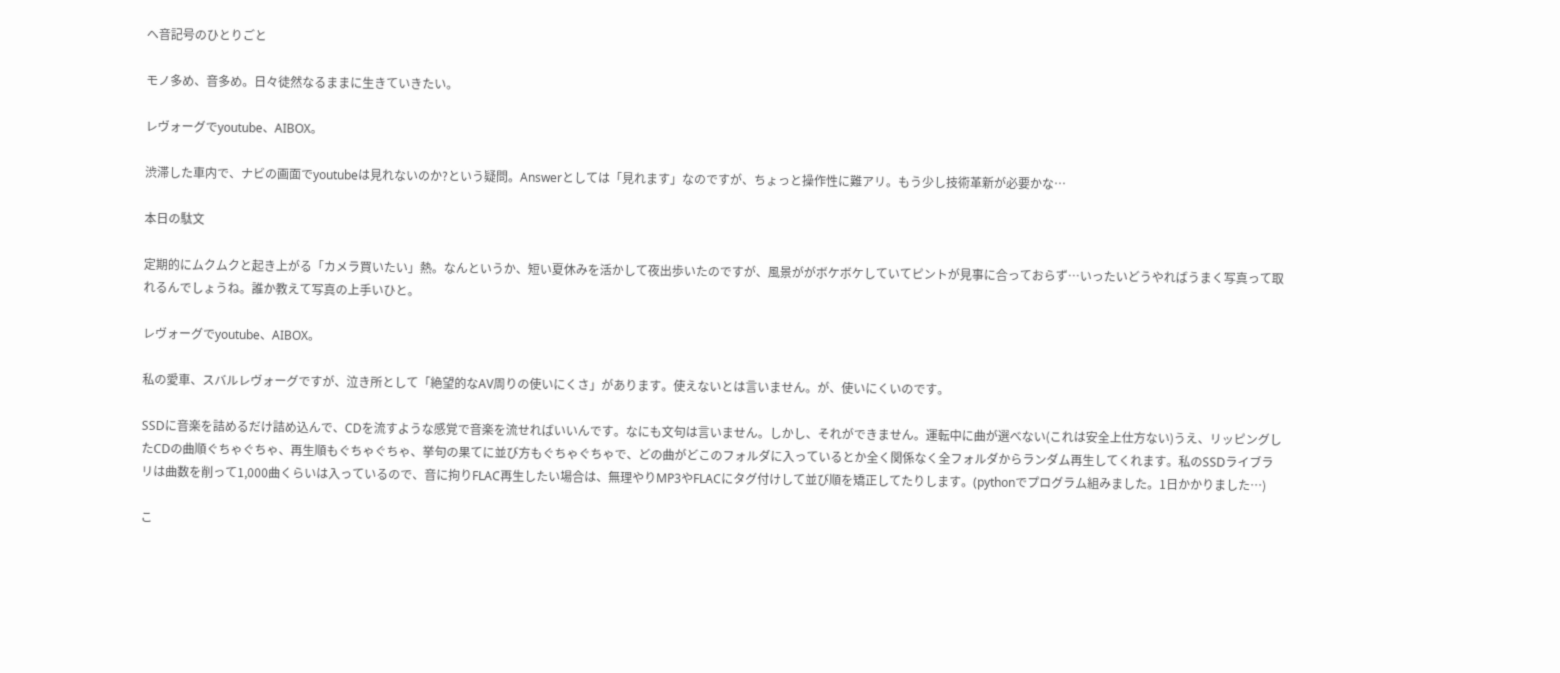ヘ音記号のひとりごと

モノ多め、音多め。日々徒然なるままに生きていきたい。

レヴォーグでyoutube、AIBOX。

渋滞した車内で、ナビの画面でyoutubeは見れないのか?という疑問。Answerとしては「見れます」なのですが、ちょっと操作性に難アリ。もう少し技術革新が必要かな…

本日の駄文

定期的にムクムクと起き上がる「カメラ買いたい」熱。なんというか、短い夏休みを活かして夜出歩いたのですが、風景ががボケボケしていてピントが見事に合っておらず…いったいどうやればうまく写真って取れるんでしょうね。誰か教えて写真の上手いひと。

レヴォーグでyoutube、AIBOX。

私の愛車、スバルレヴォーグですが、泣き所として「絶望的なAV周りの使いにくさ」があります。使えないとは言いません。が、使いにくいのです。

SSDに音楽を詰めるだけ詰め込んで、CDを流すような感覚で音楽を流せればいいんです。なにも文句は言いません。しかし、それができません。運転中に曲が選べない(これは安全上仕方ない)うえ、リッピングしたCDの曲順ぐちゃぐちゃ、再生順もぐちゃぐちゃ、挙句の果てに並び方もぐちゃぐちゃで、どの曲がどこのフォルダに入っているとか全く関係なく全フォルダからランダム再生してくれます。私のSSDライブラリは曲数を削って1,000曲くらいは入っているので、音に拘りFLAC再生したい場合は、無理やりMP3やFLACにタグ付けして並び順を矯正してたりします。(pythonでプログラム組みました。1日かかりました…)

こ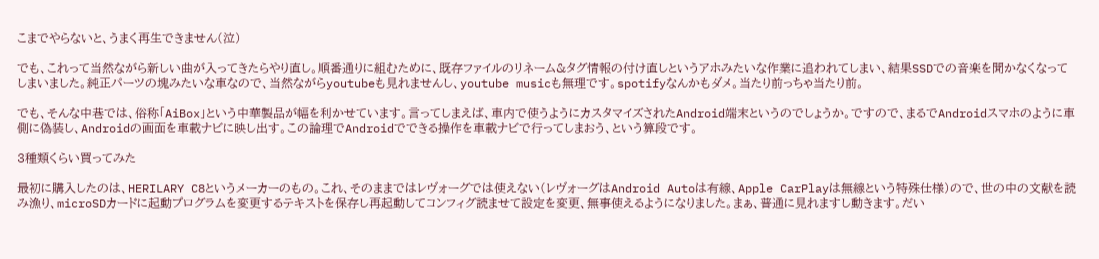こまでやらないと、うまく再生できません(泣)

でも、これって当然ながら新しい曲が入ってきたらやり直し。順番通りに組むために、既存ファイルのリネーム&タグ情報の付け直しというアホみたいな作業に追われてしまい、結果SSDでの音楽を聞かなくなってしまいました。純正パーツの塊みたいな車なので、当然ながらyoutubeも見れませんし、youtube musicも無理です。spotifyなんかもダメ。当たり前っちゃ当たり前。

でも、そんな中巷では、俗称「AiBox」という中華製品が幅を利かせています。言ってしまえば、車内で使うようにカスタマイズされたAndroid端末というのでしょうか。ですので、まるでAndroidスマホのように車側に偽装し、Androidの画面を車載ナビに映し出す。この論理でAndroidでできる操作を車載ナビで行ってしまおう、という算段です。

3種類くらい買ってみた

最初に購入したのは、HERILARY C8というメーカーのもの。これ、そのままではレヴォーグでは使えない(レヴォーグはAndroid Autoは有線、Apple CarPlayは無線という特殊仕様)ので、世の中の文献を読み漁り、microSDカードに起動プログラムを変更するテキストを保存し再起動してコンフィグ読ませて設定を変更、無事使えるようになりました。まぁ、普通に見れますし動きます。だい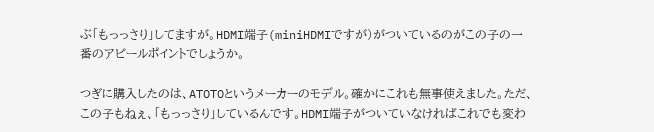ぶ「もっっさり」してますが。HDMI端子(miniHDMIですが)がついているのがこの子の一番のアピールポイントでしょうか。

つぎに購入したのは、ATOTOというメーカーのモデル。確かにこれも無事使えました。ただ、この子もねぇ、「もっっさり」しているんです。HDMI端子がついていなければこれでも変わ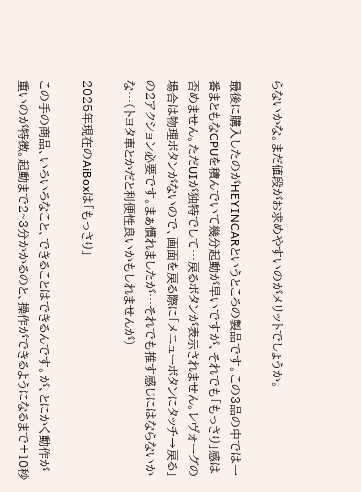らないかな。まだ値段がお求めやすいのがメリットでしょうか。

最後に購入したのがHEYINCARというところの製品です。この3品の中では一番まともなCPUを積んでいて幾分起動が早いですが、それでも「もっさり」感は否めません。ただUIが独特でして…戻るボタンが表示されません。レヴォーグの場合は物理ボタンがないので、画面を戻る際に「メニューボタンにタッチ→戻る」の2アクション必要です。まぁ慣れましたが…それでも推す感じにはならないかな…(トヨタ車とかだと利便性良いかもしれませんが)

2025年現在のAiBoxは「もっさり」

この手の商品、いろいろなこと、できることはできるんです。が、とにかく動作が重いのが特徴。起動まで2~3分かかるのと、操作ができるようになるまで+10秒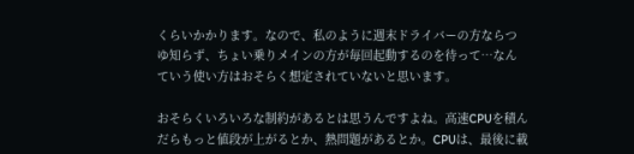くらいかかります。なので、私のように週末ドライバーの方ならつゆ知らず、ちょい乗りメインの方が毎回起動するのを待って…なんていう使い方はおそらく想定されていないと思います。

おそらくいろいろな制約があるとは思うんですよね。高速CPUを積んだらもっと値段が上がるとか、熱問題があるとか。CPUは、最後に載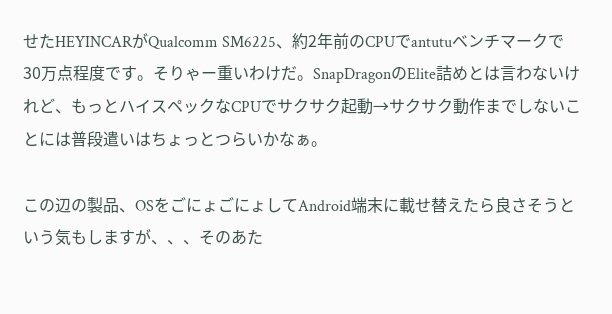せたHEYINCARがQualcomm SM6225、約2年前のCPUでantutuベンチマークで30万点程度です。そりゃー重いわけだ。SnapDragonのElite詰めとは言わないけれど、もっとハイスペックなCPUでサクサク起動→サクサク動作までしないことには普段遣いはちょっとつらいかなぁ。

この辺の製品、OSをごにょごにょしてAndroid端末に載せ替えたら良さそうという気もしますが、、、そのあた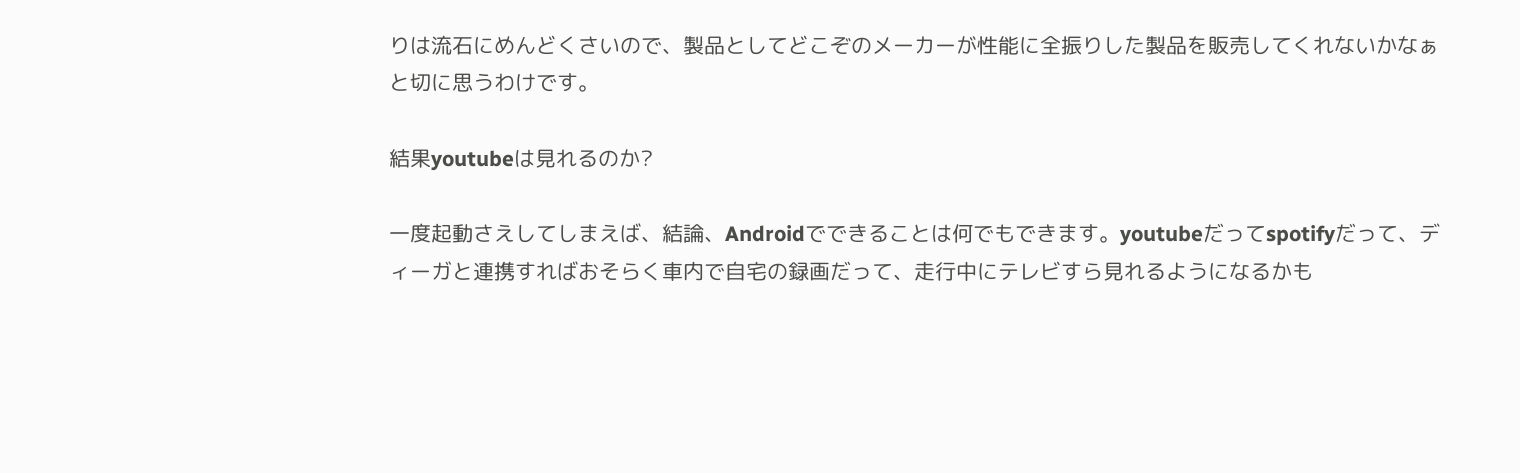りは流石にめんどくさいので、製品としてどこぞのメーカーが性能に全振りした製品を販売してくれないかなぁと切に思うわけです。

結果youtubeは見れるのか?

一度起動さえしてしまえば、結論、Androidでできることは何でもできます。youtubeだってspotifyだって、ディーガと連携すればおそらく車内で自宅の録画だって、走行中にテレビすら見れるようになるかも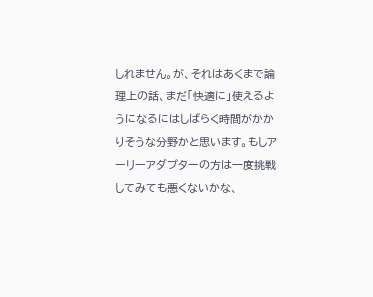しれません。が、それはあくまで論理上の話、まだ「快適に」使えるようになるにはしばらく時間がかかりそうな分野かと思います。もしアーリーアダプターの方は一度挑戦してみても悪くないかな、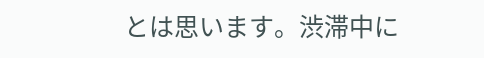とは思います。渋滞中に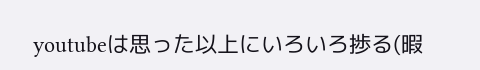youtubeは思った以上にいろいろ捗る(暇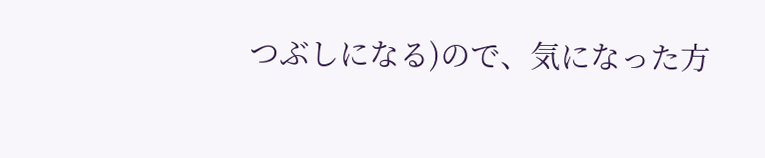つぶしになる)ので、気になった方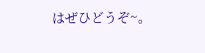はぜひどうぞ~。